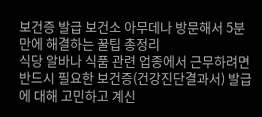보건증 발급 보건소 아무데나 방문해서 5분 만에 해결하는 꿀팁 총정리
식당 알바나 식품 관련 업종에서 근무하려면 반드시 필요한 보건증(건강진단결과서) 발급에 대해 고민하고 계신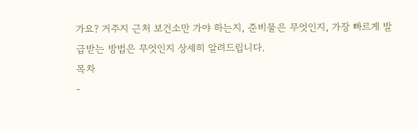가요? 거주지 근처 보건소만 가야 하는지, 준비물은 무엇인지, 가장 빠르게 발급받는 방법은 무엇인지 상세히 알려드립니다.
목차
-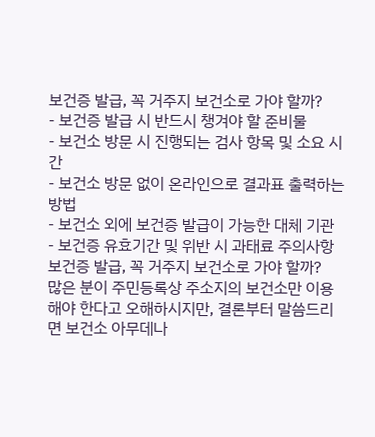보건증 발급, 꼭 거주지 보건소로 가야 할까?
- 보건증 발급 시 반드시 챙겨야 할 준비물
- 보건소 방문 시 진행되는 검사 항목 및 소요 시간
- 보건소 방문 없이 온라인으로 결과표 출력하는 방법
- 보건소 외에 보건증 발급이 가능한 대체 기관
- 보건증 유효기간 및 위반 시 과태료 주의사항
보건증 발급, 꼭 거주지 보건소로 가야 할까?
많은 분이 주민등록상 주소지의 보건소만 이용해야 한다고 오해하시지만, 결론부터 말씀드리면 보건소 아무데나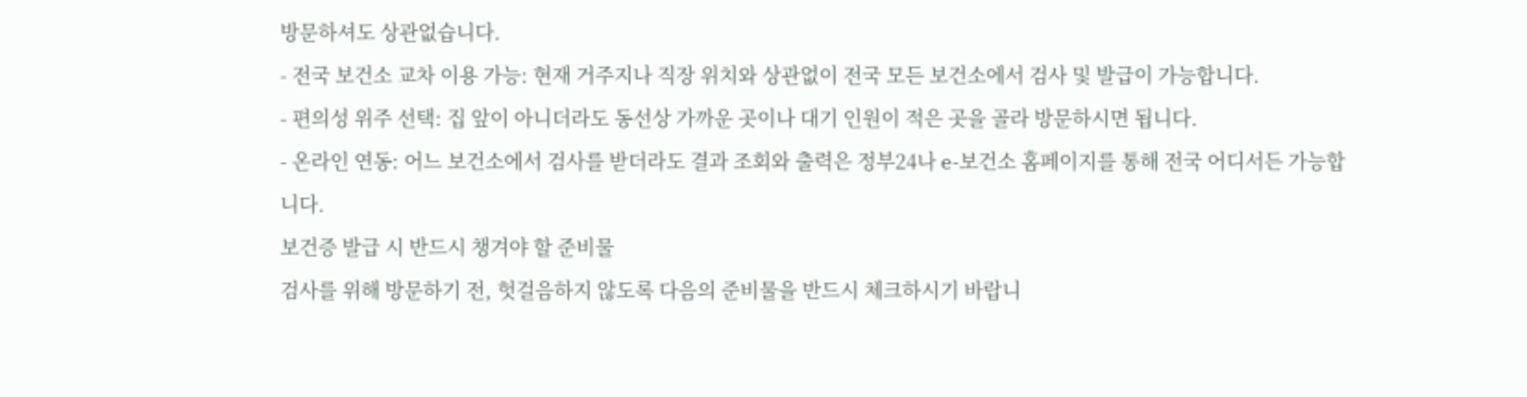방문하셔도 상관없습니다.
- 전국 보건소 교차 이용 가능: 현재 거주지나 직장 위치와 상관없이 전국 모든 보건소에서 검사 및 발급이 가능합니다.
- 편의성 위주 선택: 집 앞이 아니더라도 동선상 가까운 곳이나 대기 인원이 적은 곳을 골라 방문하시면 됩니다.
- 온라인 연동: 어느 보건소에서 검사를 받더라도 결과 조회와 출력은 정부24나 e-보건소 홈페이지를 통해 전국 어디서든 가능합니다.
보건증 발급 시 반드시 챙겨야 할 준비물
검사를 위해 방문하기 전, 헛걸음하지 않도록 다음의 준비물을 반드시 체크하시기 바랍니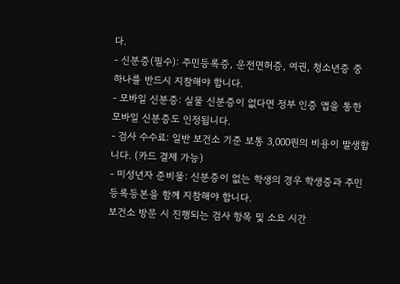다.
- 신분증(필수): 주민등록증, 운전면허증, 여권, 청소년증 중 하나를 반드시 지참해야 합니다.
- 모바일 신분증: 실물 신분증이 없다면 정부 인증 앱을 통한 모바일 신분증도 인정됩니다.
- 검사 수수료: 일반 보건소 기준 보통 3,000원의 비용이 발생합니다. (카드 결제 가능)
- 미성년자 준비물: 신분증이 없는 학생의 경우 학생증과 주민등록등본을 함께 지참해야 합니다.
보건소 방문 시 진행되는 검사 항목 및 소요 시간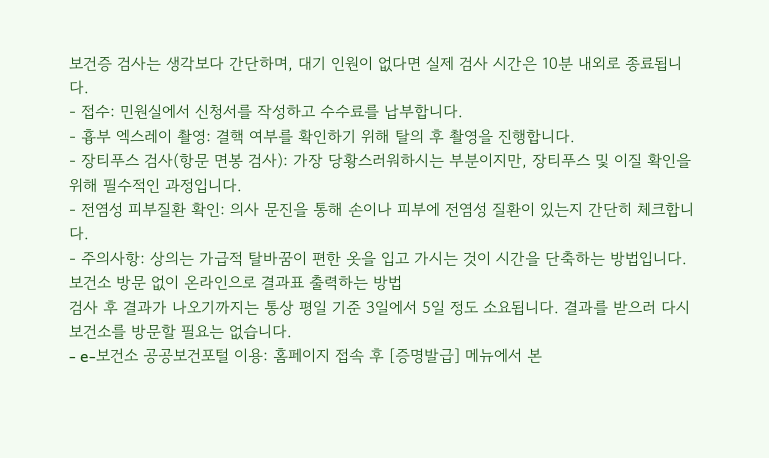보건증 검사는 생각보다 간단하며, 대기 인원이 없다면 실제 검사 시간은 10분 내외로 종료됩니다.
- 접수: 민원실에서 신청서를 작성하고 수수료를 납부합니다.
- 흉부 엑스레이 촬영: 결핵 여부를 확인하기 위해 탈의 후 촬영을 진행합니다.
- 장티푸스 검사(항문 면봉 검사): 가장 당황스러워하시는 부분이지만, 장티푸스 및 이질 확인을 위해 필수적인 과정입니다.
- 전염성 피부질환 확인: 의사 문진을 통해 손이나 피부에 전염성 질환이 있는지 간단히 체크합니다.
- 주의사항: 상의는 가급적 탈바꿈이 편한 옷을 입고 가시는 것이 시간을 단축하는 방법입니다.
보건소 방문 없이 온라인으로 결과표 출력하는 방법
검사 후 결과가 나오기까지는 통상 평일 기준 3일에서 5일 정도 소요됩니다. 결과를 받으러 다시 보건소를 방문할 필요는 없습니다.
- e-보건소 공공보건포털 이용: 홈페이지 접속 후 [증명발급] 메뉴에서 본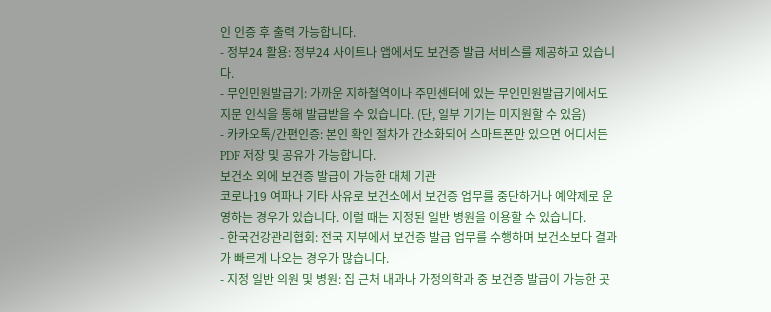인 인증 후 출력 가능합니다.
- 정부24 활용: 정부24 사이트나 앱에서도 보건증 발급 서비스를 제공하고 있습니다.
- 무인민원발급기: 가까운 지하철역이나 주민센터에 있는 무인민원발급기에서도 지문 인식을 통해 발급받을 수 있습니다. (단, 일부 기기는 미지원할 수 있음)
- 카카오톡/간편인증: 본인 확인 절차가 간소화되어 스마트폰만 있으면 어디서든 PDF 저장 및 공유가 가능합니다.
보건소 외에 보건증 발급이 가능한 대체 기관
코로나19 여파나 기타 사유로 보건소에서 보건증 업무를 중단하거나 예약제로 운영하는 경우가 있습니다. 이럴 때는 지정된 일반 병원을 이용할 수 있습니다.
- 한국건강관리협회: 전국 지부에서 보건증 발급 업무를 수행하며 보건소보다 결과가 빠르게 나오는 경우가 많습니다.
- 지정 일반 의원 및 병원: 집 근처 내과나 가정의학과 중 보건증 발급이 가능한 곳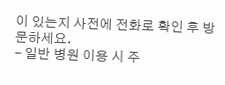이 있는지 사전에 전화로 확인 후 방문하세요.
- 일반 병원 이용 시 주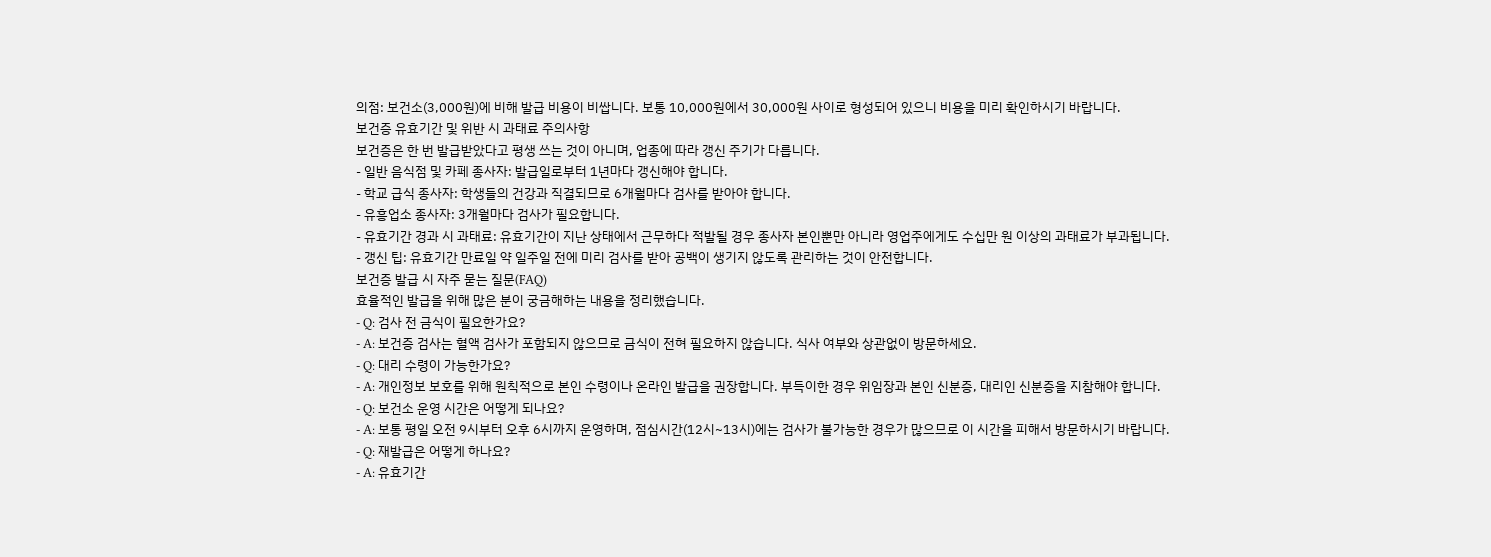의점: 보건소(3,000원)에 비해 발급 비용이 비쌉니다. 보통 10,000원에서 30,000원 사이로 형성되어 있으니 비용을 미리 확인하시기 바랍니다.
보건증 유효기간 및 위반 시 과태료 주의사항
보건증은 한 번 발급받았다고 평생 쓰는 것이 아니며, 업종에 따라 갱신 주기가 다릅니다.
- 일반 음식점 및 카페 종사자: 발급일로부터 1년마다 갱신해야 합니다.
- 학교 급식 종사자: 학생들의 건강과 직결되므로 6개월마다 검사를 받아야 합니다.
- 유흥업소 종사자: 3개월마다 검사가 필요합니다.
- 유효기간 경과 시 과태료: 유효기간이 지난 상태에서 근무하다 적발될 경우 종사자 본인뿐만 아니라 영업주에게도 수십만 원 이상의 과태료가 부과됩니다.
- 갱신 팁: 유효기간 만료일 약 일주일 전에 미리 검사를 받아 공백이 생기지 않도록 관리하는 것이 안전합니다.
보건증 발급 시 자주 묻는 질문(FAQ)
효율적인 발급을 위해 많은 분이 궁금해하는 내용을 정리했습니다.
- Q: 검사 전 금식이 필요한가요?
- A: 보건증 검사는 혈액 검사가 포함되지 않으므로 금식이 전혀 필요하지 않습니다. 식사 여부와 상관없이 방문하세요.
- Q: 대리 수령이 가능한가요?
- A: 개인정보 보호를 위해 원칙적으로 본인 수령이나 온라인 발급을 권장합니다. 부득이한 경우 위임장과 본인 신분증, 대리인 신분증을 지참해야 합니다.
- Q: 보건소 운영 시간은 어떻게 되나요?
- A: 보통 평일 오전 9시부터 오후 6시까지 운영하며, 점심시간(12시~13시)에는 검사가 불가능한 경우가 많으므로 이 시간을 피해서 방문하시기 바랍니다.
- Q: 재발급은 어떻게 하나요?
- A: 유효기간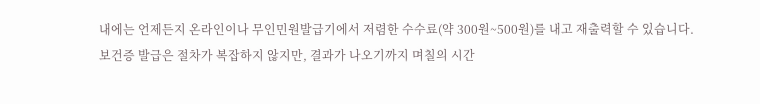내에는 언제든지 온라인이나 무인민원발급기에서 저렴한 수수료(약 300원~500원)를 내고 재출력할 수 있습니다.
보건증 발급은 절차가 복잡하지 않지만, 결과가 나오기까지 며칠의 시간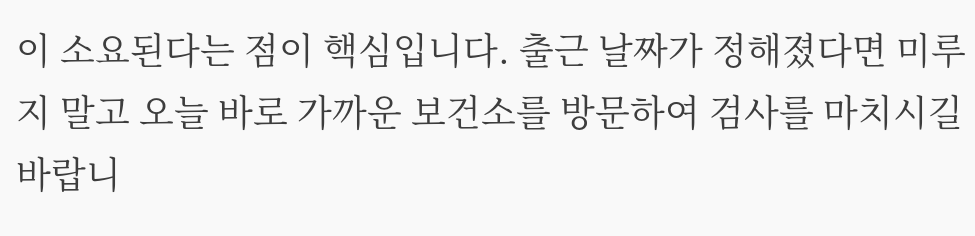이 소요된다는 점이 핵심입니다. 출근 날짜가 정해졌다면 미루지 말고 오늘 바로 가까운 보건소를 방문하여 검사를 마치시길 바랍니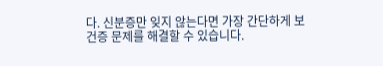다. 신분증만 잊지 않는다면 가장 간단하게 보건증 문제를 해결할 수 있습니다.